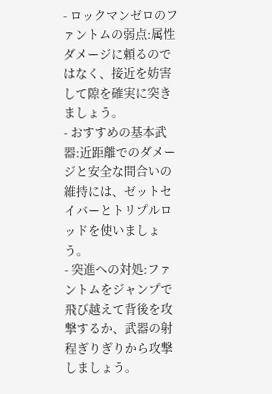- ロックマンゼロのファントムの弱点:属性ダメージに頼るのではなく、接近を妨害して隙を確実に突きましょう。
- おすすめの基本武器:近距離でのダメージと安全な間合いの維持には、ゼットセイバーとトリプルロッドを使いましょう。
- 突進への対処:ファントムをジャンプで飛び越えて背後を攻撃するか、武器の射程ぎりぎりから攻撃しましょう。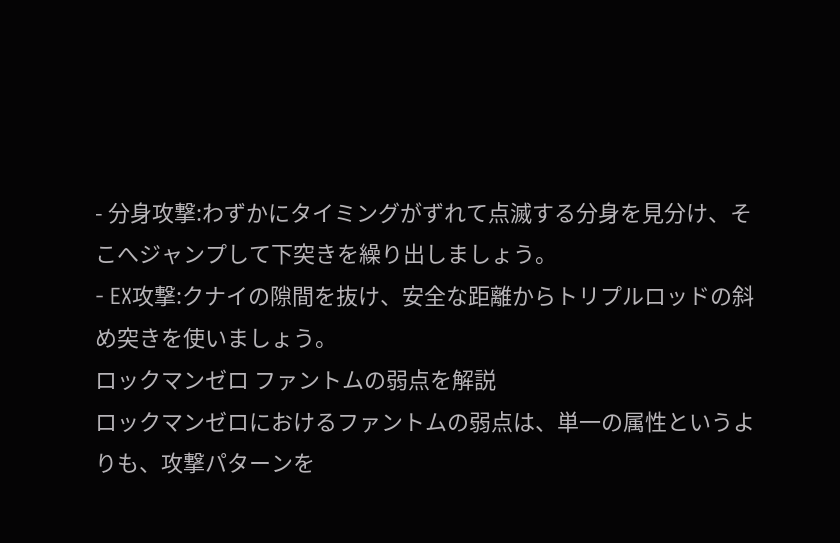- 分身攻撃:わずかにタイミングがずれて点滅する分身を見分け、そこへジャンプして下突きを繰り出しましょう。
- EX攻撃:クナイの隙間を抜け、安全な距離からトリプルロッドの斜め突きを使いましょう。
ロックマンゼロ ファントムの弱点を解説
ロックマンゼロにおけるファントムの弱点は、単一の属性というよりも、攻撃パターンを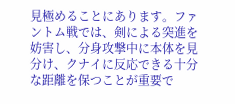見極めることにあります。ファントム戦では、剣による突進を妨害し、分身攻撃中に本体を見分け、クナイに反応できる十分な距離を保つことが重要で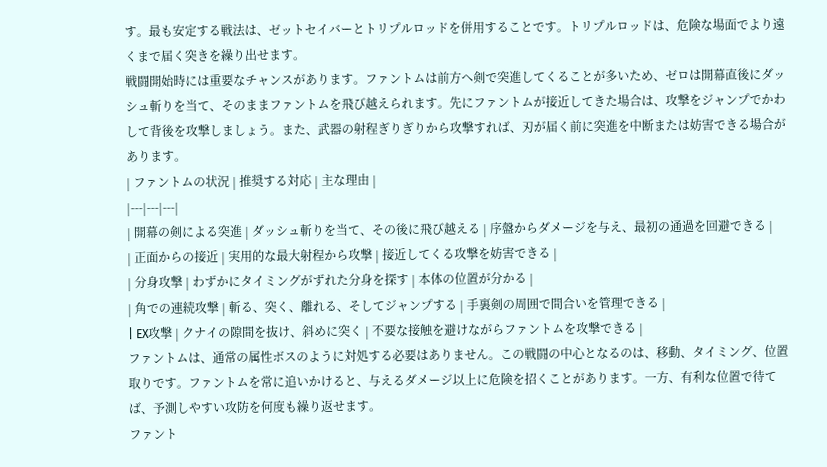す。最も安定する戦法は、ゼットセイバーとトリプルロッドを併用することです。トリプルロッドは、危険な場面でより遠くまで届く突きを繰り出せます。
戦闘開始時には重要なチャンスがあります。ファントムは前方へ剣で突進してくることが多いため、ゼロは開幕直後にダッシュ斬りを当て、そのままファントムを飛び越えられます。先にファントムが接近してきた場合は、攻撃をジャンプでかわして背後を攻撃しましょう。また、武器の射程ぎりぎりから攻撃すれば、刃が届く前に突進を中断または妨害できる場合があります。
| ファントムの状況 | 推奨する対応 | 主な理由 |
|---|---|---|
| 開幕の剣による突進 | ダッシュ斬りを当て、その後に飛び越える | 序盤からダメージを与え、最初の通過を回避できる |
| 正面からの接近 | 実用的な最大射程から攻撃 | 接近してくる攻撃を妨害できる |
| 分身攻撃 | わずかにタイミングがずれた分身を探す | 本体の位置が分かる |
| 角での連続攻撃 | 斬る、突く、離れる、そしてジャンプする | 手裏剣の周囲で間合いを管理できる |
| EX攻撃 | クナイの隙間を抜け、斜めに突く | 不要な接触を避けながらファントムを攻撃できる |
ファントムは、通常の属性ボスのように対処する必要はありません。この戦闘の中心となるのは、移動、タイミング、位置取りです。ファントムを常に追いかけると、与えるダメージ以上に危険を招くことがあります。一方、有利な位置で待てば、予測しやすい攻防を何度も繰り返せます。
ファント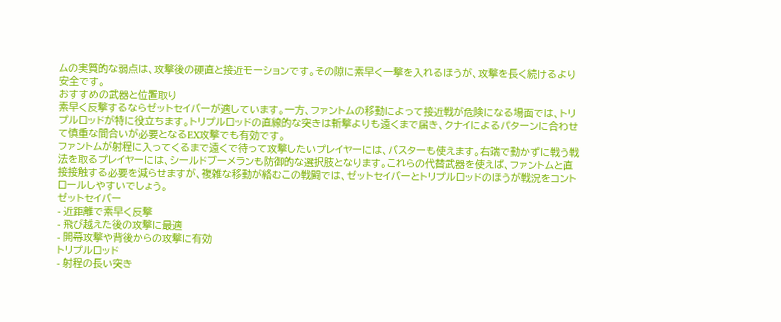ムの実質的な弱点は、攻撃後の硬直と接近モーションです。その隙に素早く一撃を入れるほうが、攻撃を長く続けるより安全です。
おすすめの武器と位置取り
素早く反撃するならゼットセイバーが適しています。一方、ファントムの移動によって接近戦が危険になる場面では、トリプルロッドが特に役立ちます。トリプルロッドの直線的な突きは斬撃よりも遠くまで届き、クナイによるパターンに合わせて慎重な間合いが必要となるEX攻撃でも有効です。
ファントムが射程に入ってくるまで遠くで待って攻撃したいプレイヤーには、バスターも使えます。右端で動かずに戦う戦法を取るプレイヤーには、シールドブーメランも防御的な選択肢となります。これらの代替武器を使えば、ファントムと直接接触する必要を減らせますが、複雑な移動が絡むこの戦闘では、ゼットセイバーとトリプルロッドのほうが戦況をコントロールしやすいでしょう。
ゼットセイバー
- 近距離で素早く反撃
- 飛び越えた後の攻撃に最適
- 開幕攻撃や背後からの攻撃に有効
トリプルロッド
- 射程の長い突き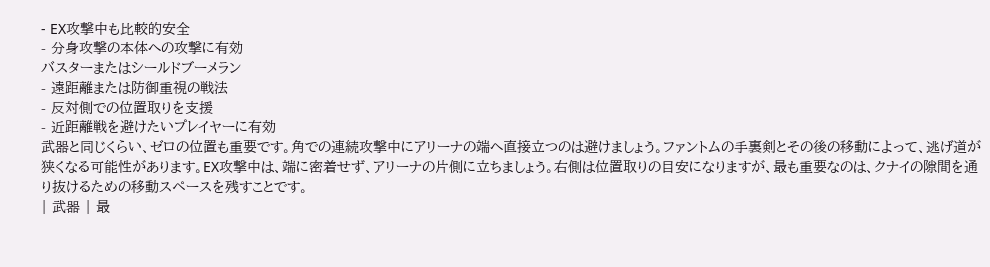- EX攻撃中も比較的安全
- 分身攻撃の本体への攻撃に有効
バスターまたはシールドブーメラン
- 遠距離または防御重視の戦法
- 反対側での位置取りを支援
- 近距離戦を避けたいプレイヤーに有効
武器と同じくらい、ゼロの位置も重要です。角での連続攻撃中にアリーナの端へ直接立つのは避けましょう。ファントムの手裏剣とその後の移動によって、逃げ道が狭くなる可能性があります。EX攻撃中は、端に密着せず、アリーナの片側に立ちましょう。右側は位置取りの目安になりますが、最も重要なのは、クナイの隙間を通り抜けるための移動スペースを残すことです。
| 武器 | 最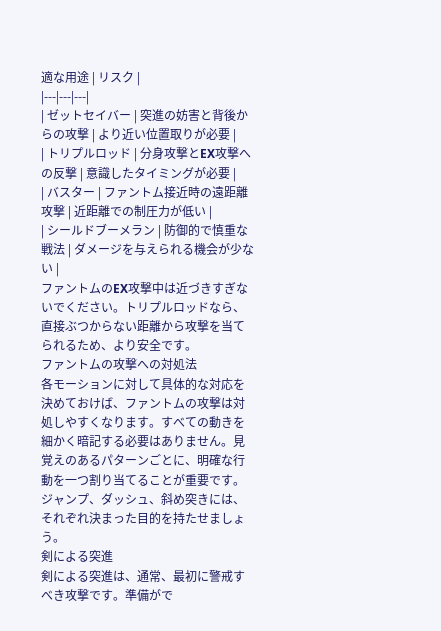適な用途 | リスク |
|---|---|---|
| ゼットセイバー | 突進の妨害と背後からの攻撃 | より近い位置取りが必要 |
| トリプルロッド | 分身攻撃とEX攻撃への反撃 | 意識したタイミングが必要 |
| バスター | ファントム接近時の遠距離攻撃 | 近距離での制圧力が低い |
| シールドブーメラン | 防御的で慎重な戦法 | ダメージを与えられる機会が少ない |
ファントムのEX攻撃中は近づきすぎないでください。トリプルロッドなら、直接ぶつからない距離から攻撃を当てられるため、より安全です。
ファントムの攻撃への対処法
各モーションに対して具体的な対応を決めておけば、ファントムの攻撃は対処しやすくなります。すべての動きを細かく暗記する必要はありません。見覚えのあるパターンごとに、明確な行動を一つ割り当てることが重要です。ジャンプ、ダッシュ、斜め突きには、それぞれ決まった目的を持たせましょう。
剣による突進
剣による突進は、通常、最初に警戒すべき攻撃です。準備がで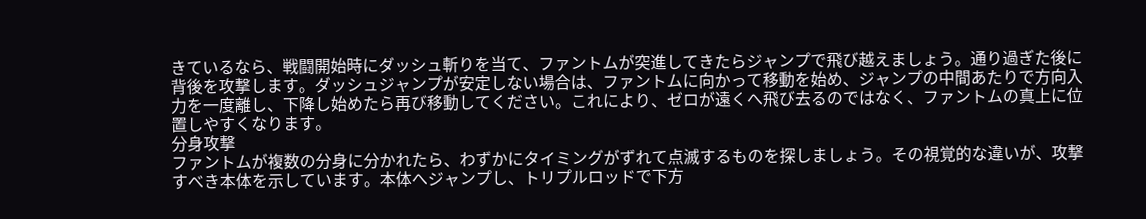きているなら、戦闘開始時にダッシュ斬りを当て、ファントムが突進してきたらジャンプで飛び越えましょう。通り過ぎた後に背後を攻撃します。ダッシュジャンプが安定しない場合は、ファントムに向かって移動を始め、ジャンプの中間あたりで方向入力を一度離し、下降し始めたら再び移動してください。これにより、ゼロが遠くへ飛び去るのではなく、ファントムの真上に位置しやすくなります。
分身攻撃
ファントムが複数の分身に分かれたら、わずかにタイミングがずれて点滅するものを探しましょう。その視覚的な違いが、攻撃すべき本体を示しています。本体へジャンプし、トリプルロッドで下方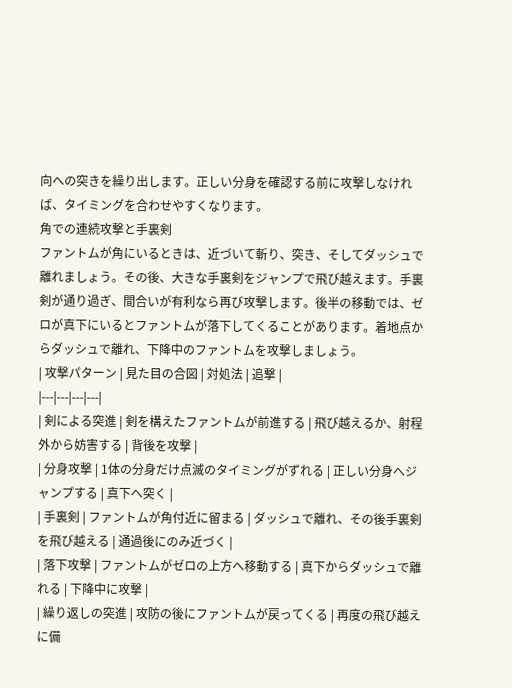向への突きを繰り出します。正しい分身を確認する前に攻撃しなければ、タイミングを合わせやすくなります。
角での連続攻撃と手裏剣
ファントムが角にいるときは、近づいて斬り、突き、そしてダッシュで離れましょう。その後、大きな手裏剣をジャンプで飛び越えます。手裏剣が通り過ぎ、間合いが有利なら再び攻撃します。後半の移動では、ゼロが真下にいるとファントムが落下してくることがあります。着地点からダッシュで離れ、下降中のファントムを攻撃しましょう。
| 攻撃パターン | 見た目の合図 | 対処法 | 追撃 |
|---|---|---|---|
| 剣による突進 | 剣を構えたファントムが前進する | 飛び越えるか、射程外から妨害する | 背後を攻撃 |
| 分身攻撃 | 1体の分身だけ点滅のタイミングがずれる | 正しい分身へジャンプする | 真下へ突く |
| 手裏剣 | ファントムが角付近に留まる | ダッシュで離れ、その後手裏剣を飛び越える | 通過後にのみ近づく |
| 落下攻撃 | ファントムがゼロの上方へ移動する | 真下からダッシュで離れる | 下降中に攻撃 |
| 繰り返しの突進 | 攻防の後にファントムが戻ってくる | 再度の飛び越えに備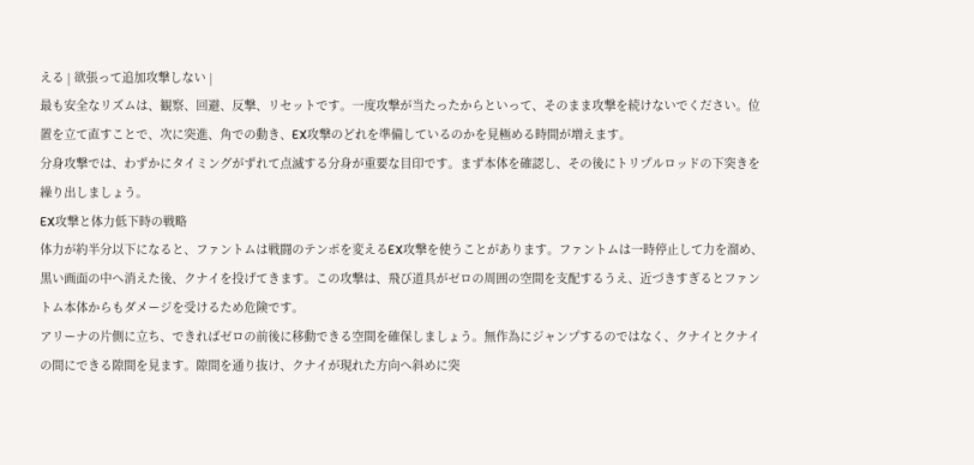える | 欲張って追加攻撃しない |
最も安全なリズムは、観察、回避、反撃、リセットです。一度攻撃が当たったからといって、そのまま攻撃を続けないでください。位置を立て直すことで、次に突進、角での動き、EX攻撃のどれを準備しているのかを見極める時間が増えます。
分身攻撃では、わずかにタイミングがずれて点滅する分身が重要な目印です。まず本体を確認し、その後にトリプルロッドの下突きを繰り出しましょう。
EX攻撃と体力低下時の戦略
体力が約半分以下になると、ファントムは戦闘のテンポを変えるEX攻撃を使うことがあります。ファントムは一時停止して力を溜め、黒い画面の中へ消えた後、クナイを投げてきます。この攻撃は、飛び道具がゼロの周囲の空間を支配するうえ、近づきすぎるとファントム本体からもダメージを受けるため危険です。
アリーナの片側に立ち、できればゼロの前後に移動できる空間を確保しましょう。無作為にジャンプするのではなく、クナイとクナイの間にできる隙間を見ます。隙間を通り抜け、クナイが現れた方向へ斜めに突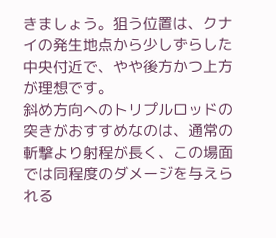きましょう。狙う位置は、クナイの発生地点から少しずらした中央付近で、やや後方かつ上方が理想です。
斜め方向へのトリプルロッドの突きがおすすめなのは、通常の斬撃より射程が長く、この場面では同程度のダメージを与えられる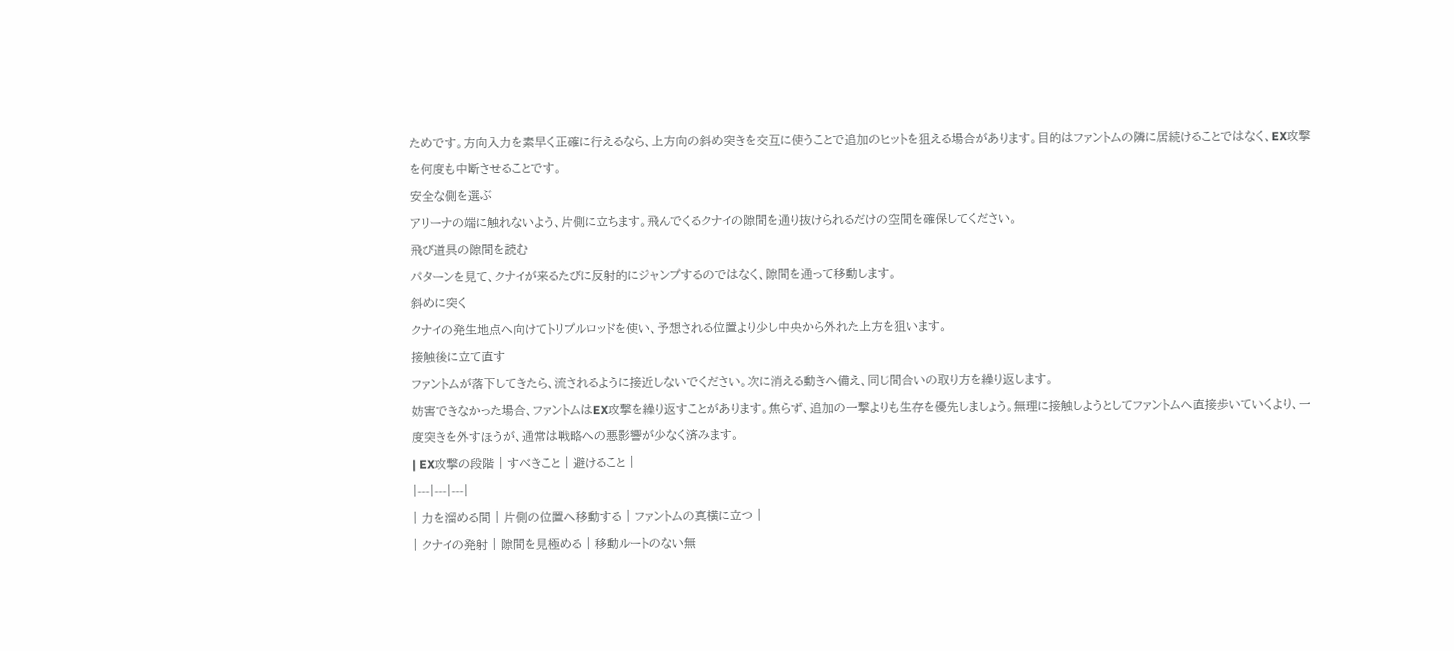ためです。方向入力を素早く正確に行えるなら、上方向の斜め突きを交互に使うことで追加のヒットを狙える場合があります。目的はファントムの隣に居続けることではなく、EX攻撃を何度も中断させることです。
安全な側を選ぶ
アリーナの端に触れないよう、片側に立ちます。飛んでくるクナイの隙間を通り抜けられるだけの空間を確保してください。
飛び道具の隙間を読む
パターンを見て、クナイが来るたびに反射的にジャンプするのではなく、隙間を通って移動します。
斜めに突く
クナイの発生地点へ向けてトリプルロッドを使い、予想される位置より少し中央から外れた上方を狙います。
接触後に立て直す
ファントムが落下してきたら、流されるように接近しないでください。次に消える動きへ備え、同じ間合いの取り方を繰り返します。
妨害できなかった場合、ファントムはEX攻撃を繰り返すことがあります。焦らず、追加の一撃よりも生存を優先しましょう。無理に接触しようとしてファントムへ直接歩いていくより、一度突きを外すほうが、通常は戦略への悪影響が少なく済みます。
| EX攻撃の段階 | すべきこと | 避けること |
|---|---|---|
| 力を溜める間 | 片側の位置へ移動する | ファントムの真横に立つ |
| クナイの発射 | 隙間を見極める | 移動ルートのない無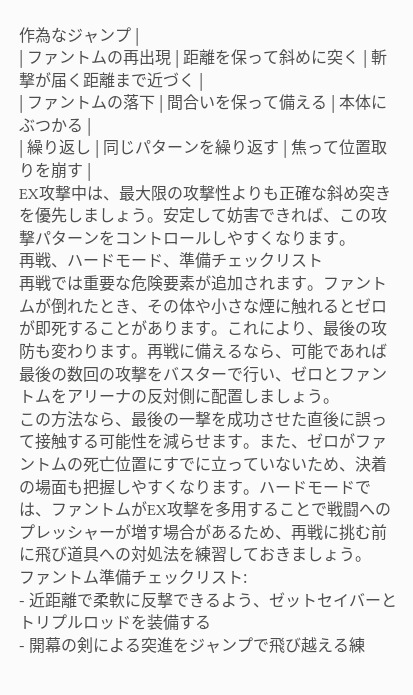作為なジャンプ |
| ファントムの再出現 | 距離を保って斜めに突く | 斬撃が届く距離まで近づく |
| ファントムの落下 | 間合いを保って備える | 本体にぶつかる |
| 繰り返し | 同じパターンを繰り返す | 焦って位置取りを崩す |
EX攻撃中は、最大限の攻撃性よりも正確な斜め突きを優先しましょう。安定して妨害できれば、この攻撃パターンをコントロールしやすくなります。
再戦、ハードモード、準備チェックリスト
再戦では重要な危険要素が追加されます。ファントムが倒れたとき、その体や小さな煙に触れるとゼロが即死することがあります。これにより、最後の攻防も変わります。再戦に備えるなら、可能であれば最後の数回の攻撃をバスターで行い、ゼロとファントムをアリーナの反対側に配置しましょう。
この方法なら、最後の一撃を成功させた直後に誤って接触する可能性を減らせます。また、ゼロがファントムの死亡位置にすでに立っていないため、決着の場面も把握しやすくなります。ハードモードでは、ファントムがEX攻撃を多用することで戦闘へのプレッシャーが増す場合があるため、再戦に挑む前に飛び道具への対処法を練習しておきましょう。
ファントム準備チェックリスト:
- 近距離で柔軟に反撃できるよう、ゼットセイバーとトリプルロッドを装備する
- 開幕の剣による突進をジャンプで飛び越える練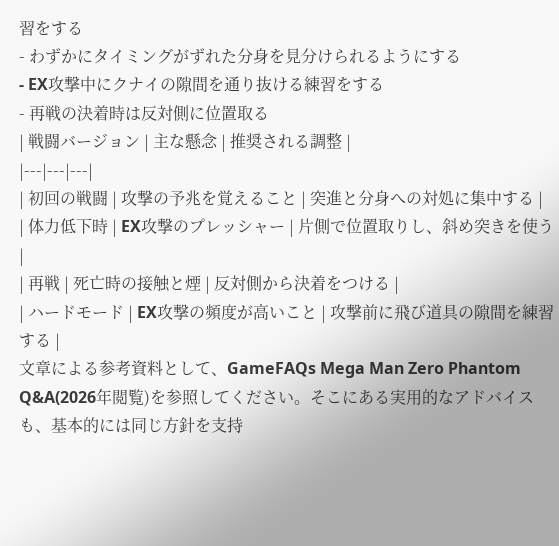習をする
- わずかにタイミングがずれた分身を見分けられるようにする
- EX攻撃中にクナイの隙間を通り抜ける練習をする
- 再戦の決着時は反対側に位置取る
| 戦闘バージョン | 主な懸念 | 推奨される調整 |
|---|---|---|
| 初回の戦闘 | 攻撃の予兆を覚えること | 突進と分身への対処に集中する |
| 体力低下時 | EX攻撃のプレッシャー | 片側で位置取りし、斜め突きを使う |
| 再戦 | 死亡時の接触と煙 | 反対側から決着をつける |
| ハードモード | EX攻撃の頻度が高いこと | 攻撃前に飛び道具の隙間を練習する |
文章による参考資料として、GameFAQs Mega Man Zero Phantom Q&A(2026年閲覧)を参照してください。そこにある実用的なアドバイスも、基本的には同じ方針を支持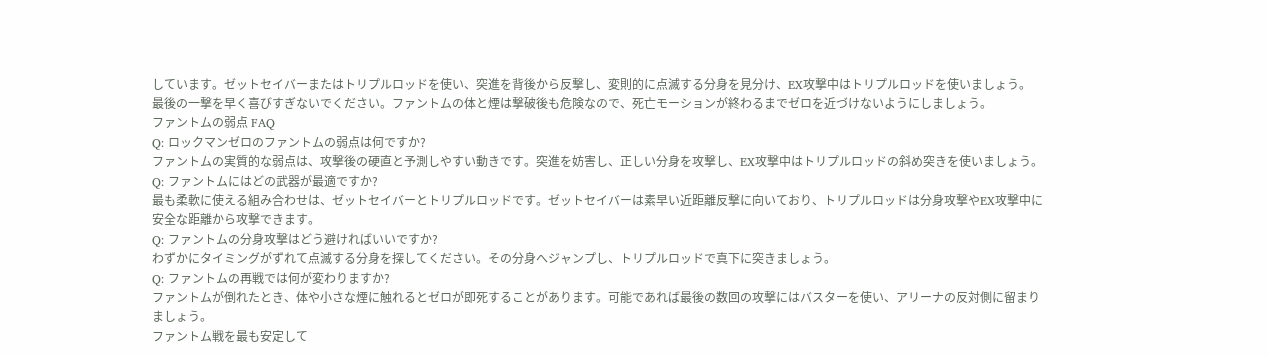しています。ゼットセイバーまたはトリプルロッドを使い、突進を背後から反撃し、変則的に点滅する分身を見分け、EX攻撃中はトリプルロッドを使いましょう。
最後の一撃を早く喜びすぎないでください。ファントムの体と煙は撃破後も危険なので、死亡モーションが終わるまでゼロを近づけないようにしましょう。
ファントムの弱点 FAQ
Q: ロックマンゼロのファントムの弱点は何ですか?
ファントムの実質的な弱点は、攻撃後の硬直と予測しやすい動きです。突進を妨害し、正しい分身を攻撃し、EX攻撃中はトリプルロッドの斜め突きを使いましょう。
Q: ファントムにはどの武器が最適ですか?
最も柔軟に使える組み合わせは、ゼットセイバーとトリプルロッドです。ゼットセイバーは素早い近距離反撃に向いており、トリプルロッドは分身攻撃やEX攻撃中に安全な距離から攻撃できます。
Q: ファントムの分身攻撃はどう避ければいいですか?
わずかにタイミングがずれて点滅する分身を探してください。その分身へジャンプし、トリプルロッドで真下に突きましょう。
Q: ファントムの再戦では何が変わりますか?
ファントムが倒れたとき、体や小さな煙に触れるとゼロが即死することがあります。可能であれば最後の数回の攻撃にはバスターを使い、アリーナの反対側に留まりましょう。
ファントム戦を最も安定して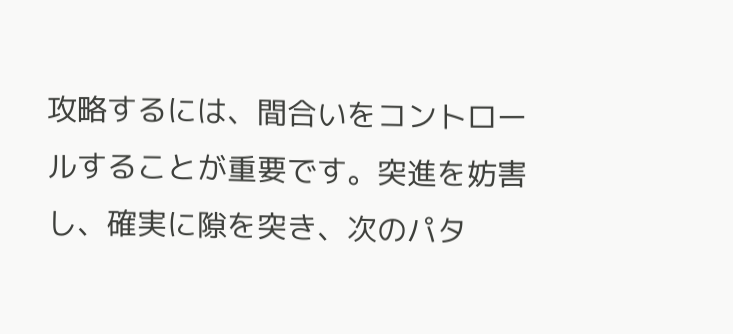攻略するには、間合いをコントロールすることが重要です。突進を妨害し、確実に隙を突き、次のパタ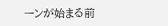ーンが始まる前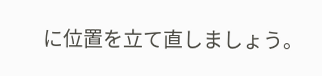に位置を立て直しましょう。